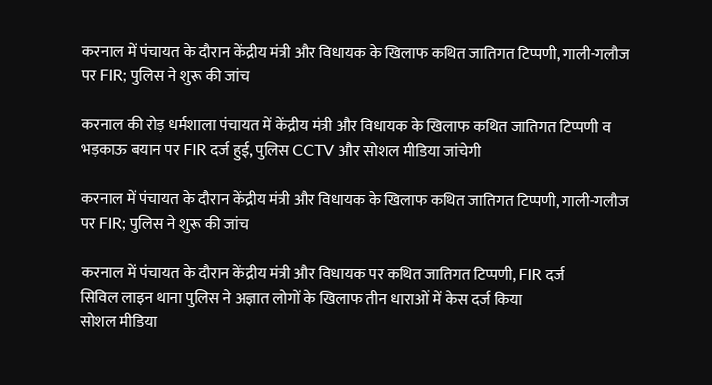करनाल में पंचायत के दौरान केंद्रीय मंत्री और विधायक के खिलाफ कथित जातिगत टिप्पणी, गाली-गलौज पर FIR; पुलिस ने शुरू की जांच

करनाल की रोड़ धर्मशाला पंचायत में केंद्रीय मंत्री और विधायक के खिलाफ कथित जातिगत टिप्पणी व भड़काऊ बयान पर FIR दर्ज हुई, पुलिस CCTV और सोशल मीडिया जांचेगी

करनाल में पंचायत के दौरान केंद्रीय मंत्री और विधायक के खिलाफ कथित जातिगत टिप्पणी, गाली-गलौज पर FIR; पुलिस ने शुरू की जांच

करनाल में पंचायत के दौरान केंद्रीय मंत्री और विधायक पर कथित जातिगत टिप्पणी, FIR दर्ज
सिविल लाइन थाना पुलिस ने अज्ञात लोगों के खिलाफ तीन धाराओं में केस दर्ज किया
सोशल मीडिया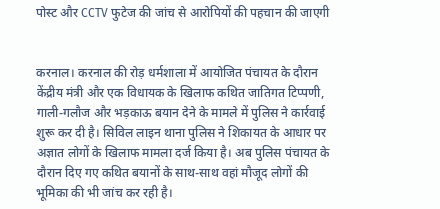पोस्ट और CCTV फुटेज की जांच से आरोपियों की पहचान की जाएगी


करनाल। करनाल की रोड़ धर्मशाला में आयोजित पंचायत के दौरान केंद्रीय मंत्री और एक विधायक के खिलाफ कथित जातिगत टिप्पणी, गाली-गलौज और भड़काऊ बयान देने के मामले में पुलिस ने कार्रवाई शुरू कर दी है। सिविल लाइन थाना पुलिस ने शिकायत के आधार पर अज्ञात लोगों के खिलाफ मामला दर्ज किया है। अब पुलिस पंचायत के दौरान दिए गए कथित बयानों के साथ-साथ वहां मौजूद लोगों की भूमिका की भी जांच कर रही है।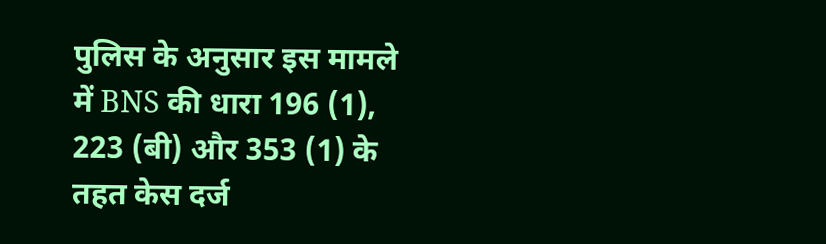पुलिस के अनुसार इस मामले में BNS की धारा 196 (1), 223 (बी) और 353 (1) के तहत केस दर्ज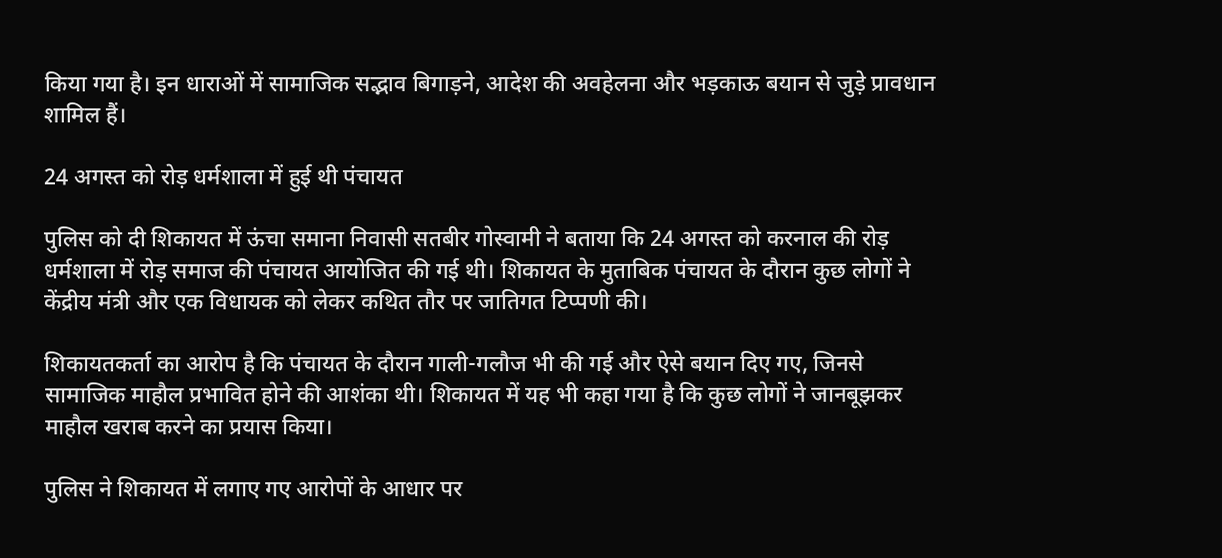किया गया है। इन धाराओं में सामाजिक सद्भाव बिगाड़ने, आदेश की अवहेलना और भड़काऊ बयान से जुड़े प्रावधान शामिल हैं।

24 अगस्त को रोड़ धर्मशाला में हुई थी पंचायत

पुलिस को दी शिकायत में ऊंचा समाना निवासी सतबीर गोस्वामी ने बताया कि 24 अगस्त को करनाल की रोड़ धर्मशाला में रोड़ समाज की पंचायत आयोजित की गई थी। शिकायत के मुताबिक पंचायत के दौरान कुछ लोगों ने केंद्रीय मंत्री और एक विधायक को लेकर कथित तौर पर जातिगत टिप्पणी की।

शिकायतकर्ता का आरोप है कि पंचायत के दौरान गाली-गलौज भी की गई और ऐसे बयान दिए गए, जिनसे सामाजिक माहौल प्रभावित होने की आशंका थी। शिकायत में यह भी कहा गया है कि कुछ लोगों ने जानबूझकर माहौल खराब करने का प्रयास किया।

पुलिस ने शिकायत में लगाए गए आरोपों के आधार पर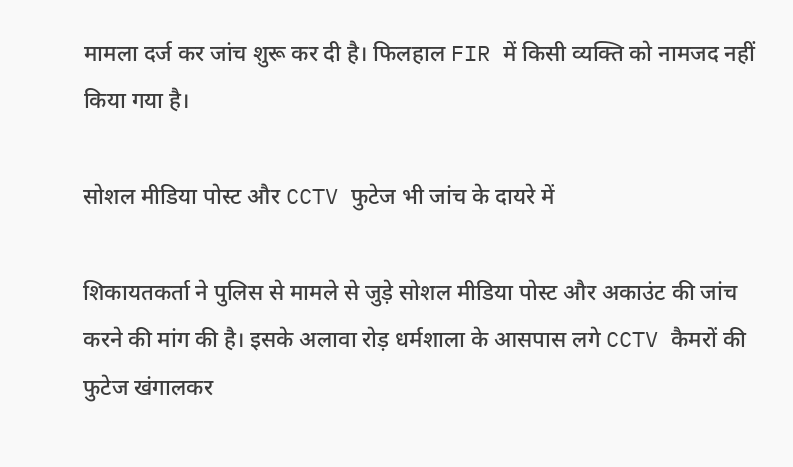मामला दर्ज कर जांच शुरू कर दी है। फिलहाल FIR में किसी व्यक्ति को नामजद नहीं किया गया है।

सोशल मीडिया पोस्ट और CCTV फुटेज भी जांच के दायरे में

शिकायतकर्ता ने पुलिस से मामले से जुड़े सोशल मीडिया पोस्ट और अकाउंट की जांच करने की मांग की है। इसके अलावा रोड़ धर्मशाला के आसपास लगे CCTV कैमरों की फुटेज खंगालकर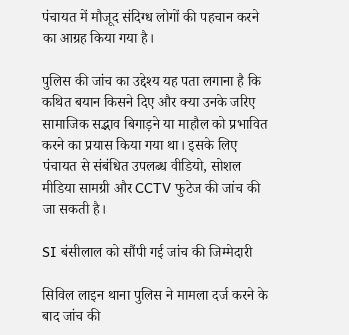पंचायत में मौजूद संदिग्ध लोगों की पहचान करने का आग्रह किया गया है।

पुलिस की जांच का उद्देश्य यह पता लगाना है कि कथित बयान किसने दिए और क्या उनके जरिए सामाजिक सद्भाव बिगाड़ने या माहौल को प्रभावित करने का प्रयास किया गया था। इसके लिए पंचायत से संबंधित उपलब्ध वीडियो, सोशल मीडिया सामग्री और CCTV फुटेज की जांच की जा सकती है।

SI बंसीलाल को सौंपी गई जांच की जिम्मेदारी

सिविल लाइन थाना पुलिस ने मामला दर्ज करने के बाद जांच की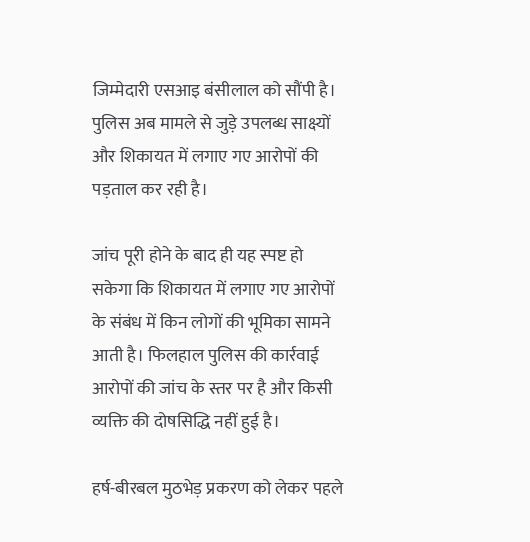जिम्मेदारी एसआइ बंसीलाल को सौंपी है। पुलिस अब मामले से जुड़े उपलब्ध साक्ष्यों और शिकायत में लगाए गए आरोपों की पड़ताल कर रही है।

जांच पूरी होने के बाद ही यह स्पष्ट हो सकेगा कि शिकायत में लगाए गए आरोपों के संबंध में किन लोगों की भूमिका सामने आती है। फिलहाल पुलिस की कार्रवाई आरोपों की जांच के स्तर पर है और किसी व्यक्ति की दोषसिद्धि नहीं हुई है।

हर्ष-बीरबल मुठभेड़ प्रकरण को लेकर पहले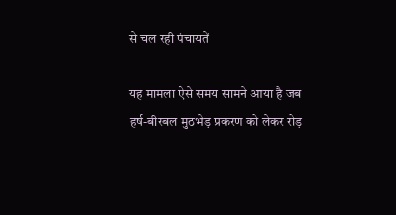से चल रही पंचायतें

यह मामला ऐसे समय सामने आया है जब हर्ष-बीरबल मुठभेड़ प्रकरण को लेकर रोड़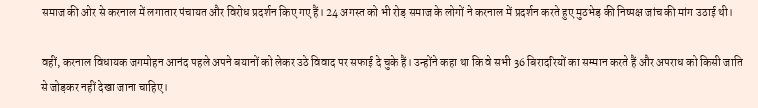समाज की ओर से करनाल में लगातार पंचायत और विरोध प्रदर्शन किए गए हैं। 24 अगस्त को भी रोड़ समाज के लोगों ने करनाल में प्रदर्शन करते हुए मुठभेड़ की निष्पक्ष जांच की मांग उठाई थी।

वहीं, करनाल विधायक जगमोहन आनंद पहले अपने बयानों को लेकर उठे विवाद पर सफाई दे चुके हैं। उन्होंने कहा था कि वे सभी 36 बिरादरियों का सम्मान करते हैं और अपराध को किसी जाति से जोड़कर नहीं देखा जाना चाहिए।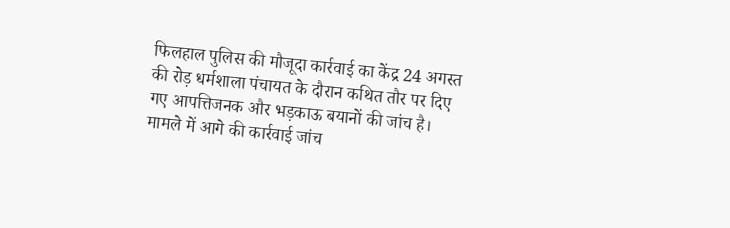फिलहाल पुलिस की मौजूदा कार्रवाई का केंद्र 24 अगस्त की रोड़ धर्मशाला पंचायत के दौरान कथित तौर पर दिए गए आपत्तिजनक और भड़काऊ बयानों की जांच है। मामले में आगे की कार्रवाई जांच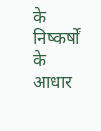के निष्कर्षों के आधार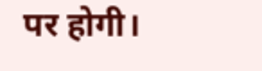पर होगी।